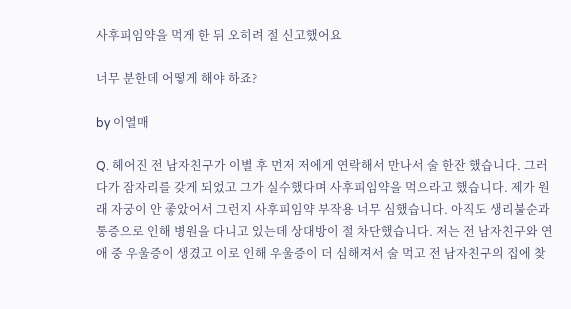사후피임약을 먹게 한 뒤 오히려 절 신고했어요

너무 분한데 어떻게 해야 하죠?

by 이열매

Q. 헤어진 전 남자친구가 이별 후 먼저 저에게 연락해서 만나서 술 한잔 했습니다. 그러다가 잠자리를 갖게 되었고 그가 실수했다며 사후피임약을 먹으라고 했습니다. 제가 원래 자궁이 안 좋았어서 그런지 사후피임약 부작용 너무 심했습니다. 아직도 생리불순과 통증으로 인해 병원을 다니고 있는데 상대방이 절 차단했습니다. 저는 전 남자친구와 연애 중 우울증이 생겼고 이로 인해 우울증이 더 심해져서 술 먹고 전 남자친구의 집에 찾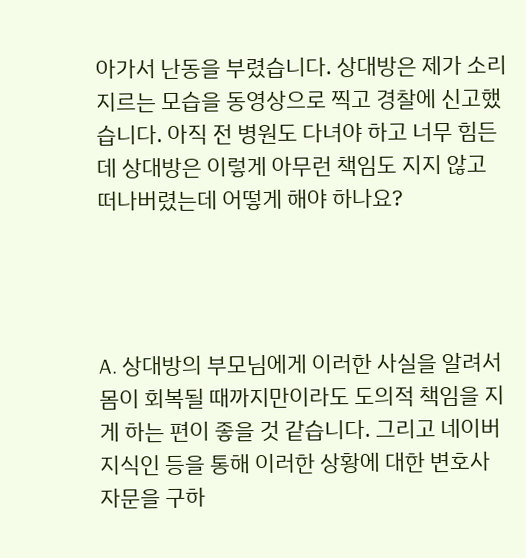아가서 난동을 부렸습니다. 상대방은 제가 소리 지르는 모습을 동영상으로 찍고 경찰에 신고했습니다. 아직 전 병원도 다녀야 하고 너무 힘든데 상대방은 이렇게 아무런 책임도 지지 않고 떠나버렸는데 어떻게 해야 하나요?




A. 상대방의 부모님에게 이러한 사실을 알려서 몸이 회복될 때까지만이라도 도의적 책임을 지게 하는 편이 좋을 것 같습니다. 그리고 네이버 지식인 등을 통해 이러한 상황에 대한 변호사 자문을 구하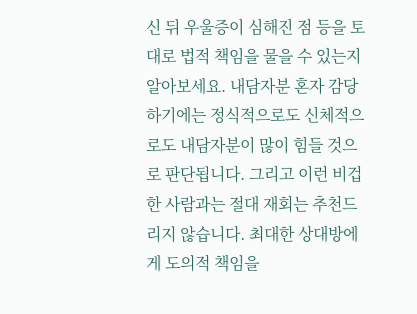신 뒤 우울증이 심해진 점 등을 토대로 법적 책임을 물을 수 있는지 알아보세요. 내담자분 혼자 감당하기에는 정식적으로도 신체적으로도 내담자분이 많이 힘들 것으로 판단됩니다. 그리고 이런 비겁한 사람과는 절대 재회는 추천드리지 않습니다. 최대한 상대방에게 도의적 책임을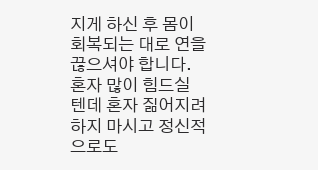지게 하신 후 몸이 회복되는 대로 연을 끊으셔야 합니다. 혼자 많이 힘드실 텐데 혼자 짊어지려 하지 마시고 정신적으로도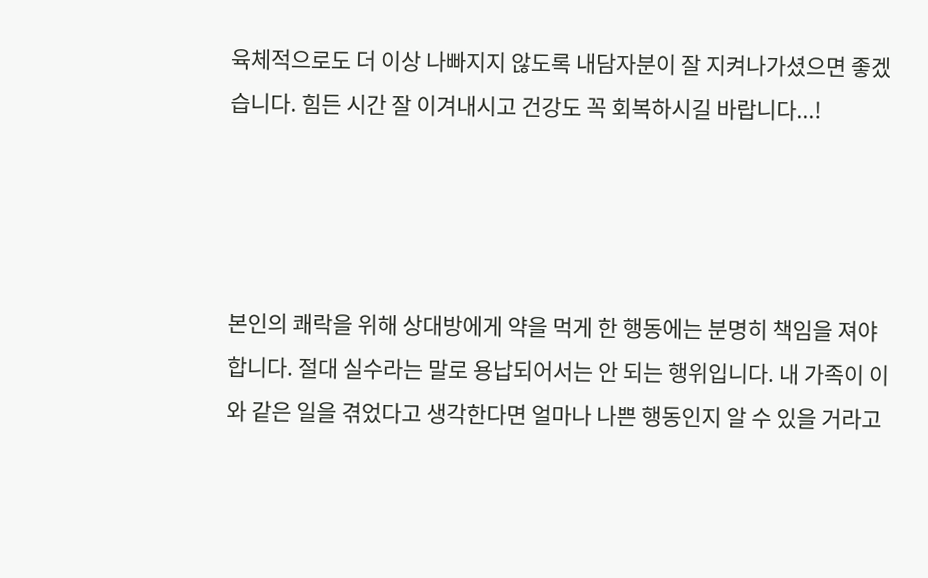육체적으로도 더 이상 나빠지지 않도록 내담자분이 잘 지켜나가셨으면 좋겠습니다. 힘든 시간 잘 이겨내시고 건강도 꼭 회복하시길 바랍니다...!




본인의 쾌락을 위해 상대방에게 약을 먹게 한 행동에는 분명히 책임을 져야 합니다. 절대 실수라는 말로 용납되어서는 안 되는 행위입니다. 내 가족이 이와 같은 일을 겪었다고 생각한다면 얼마나 나쁜 행동인지 알 수 있을 거라고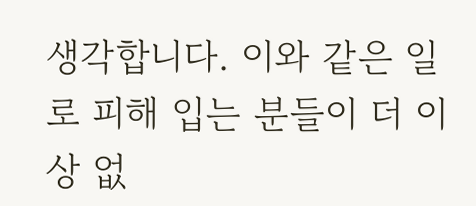생각합니다. 이와 같은 일로 피해 입는 분들이 더 이상 없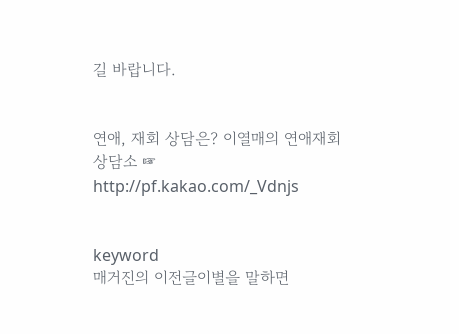길 바랍니다.


연애, 재회 상담은? 이열매의 연애재회상담소 ☞ http://pf.kakao.com/_Vdnjs


keyword
매거진의 이전글이별을 말하면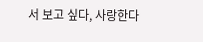서 보고 싶다, 사랑한다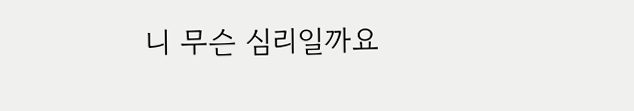니 무슨 심리일까요